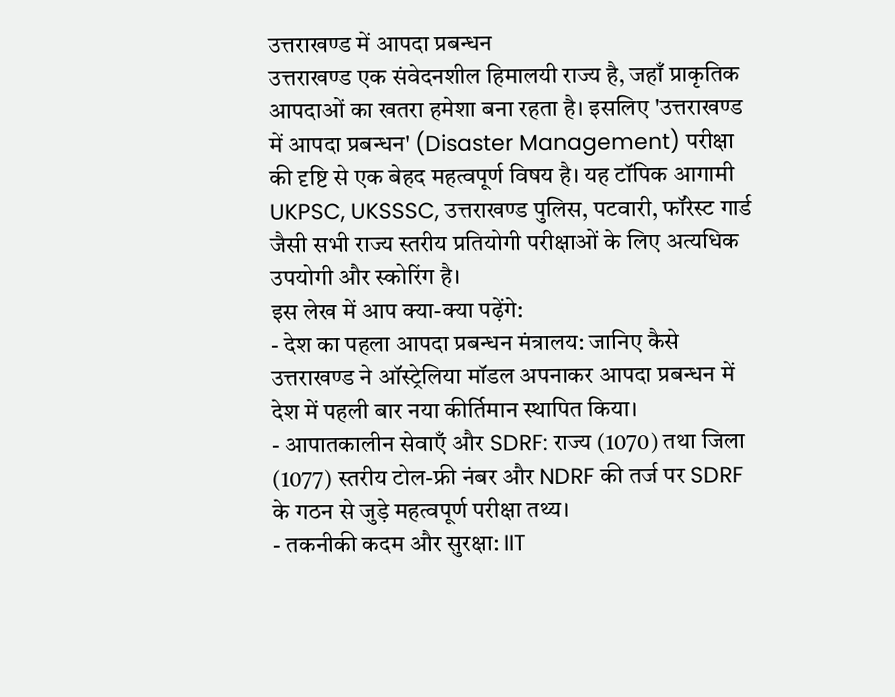उत्तराखण्ड में आपदा प्रबन्धन
उत्तराखण्ड एक संवेदनशील हिमालयी राज्य है, जहाँ प्राकृतिक आपदाओं का खतरा हमेशा बना रहता है। इसलिए 'उत्तराखण्ड में आपदा प्रबन्धन' (Disaster Management) परीक्षा की दृष्टि से एक बेहद महत्वपूर्ण विषय है। यह टॉपिक आगामी UKPSC, UKSSSC, उत्तराखण्ड पुलिस, पटवारी, फॉरेस्ट गार्ड जैसी सभी राज्य स्तरीय प्रतियोगी परीक्षाओं के लिए अत्यधिक उपयोगी और स्कोरिंग है।
इस लेख में आप क्या-क्या पढ़ेंगे:
- देश का पहला आपदा प्रबन्धन मंत्रालय: जानिए कैसे उत्तराखण्ड ने ऑस्ट्रेलिया मॉडल अपनाकर आपदा प्रबन्धन में देश में पहली बार नया कीर्तिमान स्थापित किया।
- आपातकालीन सेवाएँ और SDRF: राज्य (1070) तथा जिला (1077) स्तरीय टोल-फ्री नंबर और NDRF की तर्ज पर SDRF के गठन से जुड़े महत्वपूर्ण परीक्षा तथ्य।
- तकनीकी कदम और सुरक्षा: IIT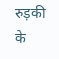रुड़की के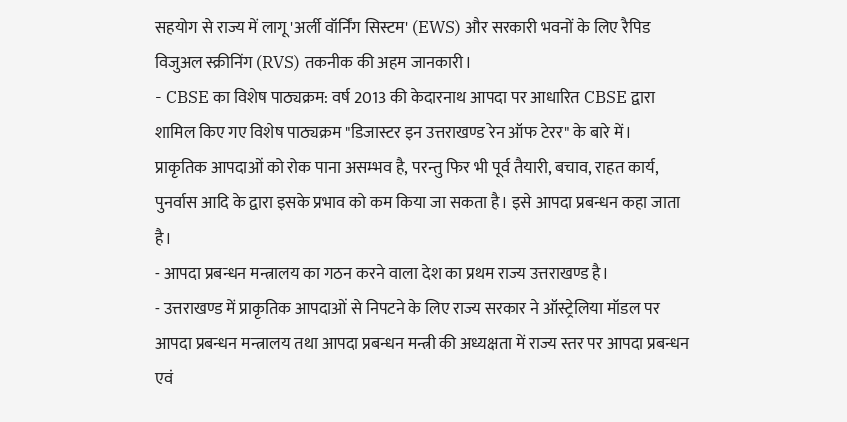सहयोग से राज्य में लागू 'अर्ली वॉर्निंग सिस्टम' (EWS) और सरकारी भवनों के लिए रैपिड विजुअल स्क्रीनिंग (RVS) तकनीक की अहम जानकारी।
- CBSE का विशेष पाठ्यक्रम: वर्ष 2013 की केदारनाथ आपदा पर आधारित CBSE द्वारा शामिल किए गए विशेष पाठ्यक्रम "डिजास्टर इन उत्तराखण्ड रेन ऑफ टेरर" के बारे में।
प्राकृतिक आपदाओं को रोक पाना असम्भव है, परन्तु फिर भी पूर्व तैयारी, बचाव, राहत कार्य, पुनर्वास आदि के द्वारा इसके प्रभाव को कम किया जा सकता है। इसे आपदा प्रबन्धन कहा जाता है।
- आपदा प्रबन्धन मन्त्रालय का गठन करने वाला देश का प्रथम राज्य उत्तराखण्ड है।
- उत्तराखण्ड में प्राकृतिक आपदाओं से निपटने के लिए राज्य सरकार ने ऑस्ट्रेलिया मॉडल पर आपदा प्रबन्धन मन्त्रालय तथा आपदा प्रबन्धन मन्त्री की अध्यक्षता में राज्य स्तर पर आपदा प्रबन्धन एवं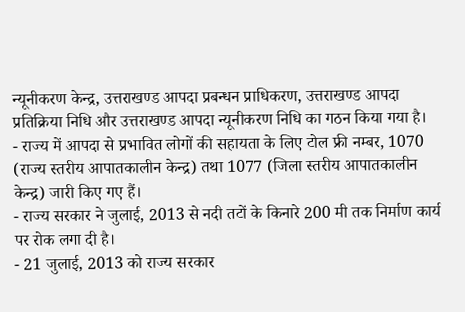न्यूनीकरण केन्द्र, उत्तराखण्ड आपदा प्रबन्धन प्राधिकरण, उत्तराखण्ड आपदा प्रतिक्रिया निधि और उत्तराखण्ड आपदा न्यूनीकरण निधि का गठन किया गया है।
- राज्य में आपदा से प्रभावित लोगों की सहायता के लिए टोल फ्री नम्बर, 1070 (राज्य स्तरीय आपातकालीन केन्द्र) तथा 1077 (जिला स्तरीय आपातकालीन केन्द्र) जारी किए गए हैं।
- राज्य सरकार ने जुलाई, 2013 से नदी तटों के किनारे 200 मी तक निर्माण कार्य पर रोक लगा दी है।
- 21 जुलाई, 2013 को राज्य सरकार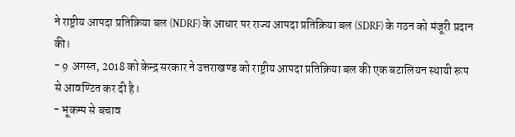ने राष्ट्रीय आपदा प्रतिक्रिया बल (NDRF) के आधार पर राज्य आपदा प्रतिक्रिया बल (SDRF) के गठन को मंजूरी प्रदान की।
- 9 अगस्त, 2018 को केन्द्र सरकार ने उत्तराखण्ड को राष्ट्रीय आपदा प्रतिक्रिया बल की एक बटालियन स्थायी रूप से आवण्टित कर दी है।
- भूकम्प से बचाव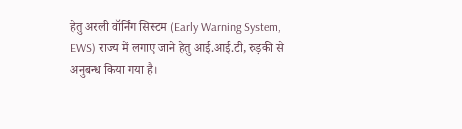हेतु अरली वॉर्निंग सिस्टम (Early Warning System, EWS) राज्य में लगाए जाने हेतु आई.आई.टी, रुड़की से अनुबन्ध किया गया है।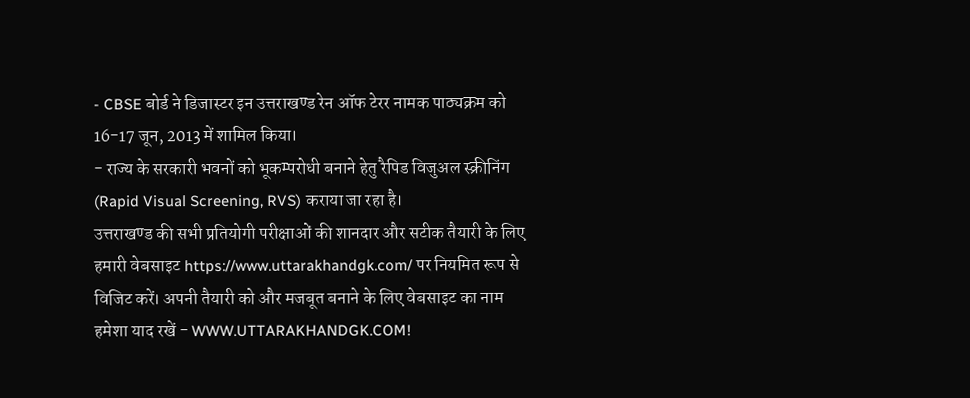- CBSE बोर्ड ने डिजास्टर इन उत्तराखण्ड रेन ऑफ टेरर नामक पाठ्यक्रम को 16-17 जून, 2013 में शामिल किया।
- राज्य के सरकारी भवनों को भूकम्परोधी बनाने हेतु रैपिड विजुअल स्क्रीनिंग (Rapid Visual Screening, RVS) कराया जा रहा है।
उत्तराखण्ड की सभी प्रतियोगी परीक्षाओं की शानदार और सटीक तैयारी के लिए हमारी वेबसाइट https://www.uttarakhandgk.com/ पर नियमित रूप से विजिट करें। अपनी तैयारी को और मजबूत बनाने के लिए वेबसाइट का नाम हमेशा याद रखें - WWW.UTTARAKHANDGK.COM!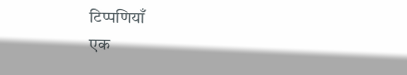टिप्पणियाँ
एक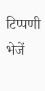टिप्पणी भेजें